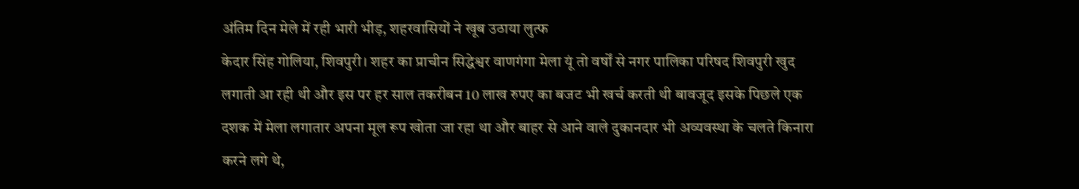अंतिम दिन मेले में रही भारी भीड़, शहरवासियों ने खूब उठाया लुत्फ
केदार सिंह गोलिया, शिवपुरी। शहर का प्राचीन सिद्धेश्वर वाणगंगा मेला यूं तो वर्षों से नगर पालिका परिषद शिवपुरी खुद लगाती आ रही थी और इस पर हर साल तकरीबन 10 लाख रुपए का बजट भी खर्च करती थी बावजूद इसके पिछले एक दशक में मेला लगातार अपना मूल रूप खोता जा रहा था और बाहर से आने वाले दुकानदार भी अव्यवस्था के चलते किनारा करने लगे थे,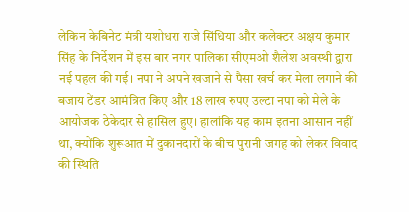लेकिन केबिनेट मंत्री यशोधरा राजे सिंधिया और कलेक्टर अक्षय कुमार सिंह के निर्देशन में इस बार नगर पालिका सीएमओ शैलेश अवस्थी द्वारा नई पहल की गई। नपा ने अपने खजाने से पैसा खर्च कर मेला लगाने की बजाय टेंडर आमंत्रित किए और 18 लाख रुपए उल्टा नपा को मेले के आयोजक ठेकेदार से हासिल हुए। हालांकि यह काम इतना आसान नहीं था, क्योंकि शुरूआत में दुकानदारों के बीच पुरानी जगह को लेकर विवाद की स्थिति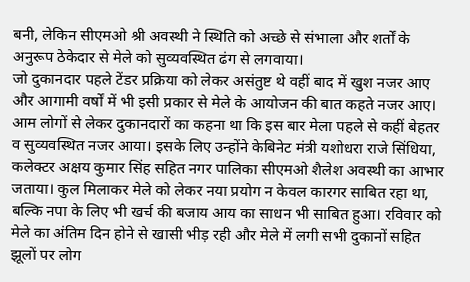बनी, लेकिन सीएमओ श्री अवस्थी ने स्थिति को अच्छे से संभाला और शर्तों के अनुरूप ठेकेदार से मेले को सुव्यवस्थित ढंग से लगवाया।
जो दुकानदार पहले टेंडर प्रक्रिया को लेकर असंतुष्ट थे वहीं बाद में खुश नजर आए और आगामी वर्षों में भी इसी प्रकार से मेले के आयोजन की बात कहते नजर आए। आम लोगों से लेकर दुकानदारों का कहना था कि इस बार मेला पहले से कहीं बेहतर व सुव्यवस्थित नजर आया। इसके लिए उन्होंने केबिनेट मंत्री यशोधरा राजे सिंधिया, कलेक्टर अक्षय कुमार सिंह सहित नगर पालिका सीएमओ शैलेश अवस्थी का आभार जताया। कुल मिलाकर मेले को लेकर नया प्रयोग न केवल कारगर साबित रहा था, बल्कि नपा के लिए भी खर्च की बजाय आय का साधन भी साबित हुआ। रविवार को मेले का अंतिम दिन होने से खासी भीड़ रही और मेले में लगी सभी दुकानों सहित झूलों पर लोग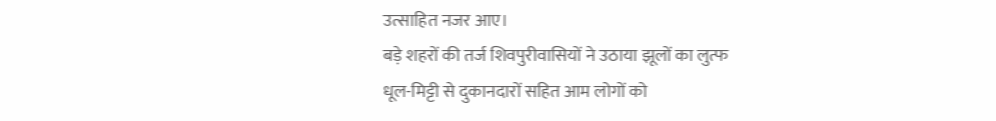उत्साहित नजर आए।
बड़े शहरों की तर्ज शिवपुरीवासियों ने उठाया झूलों का लुत्फ
धूल-मिट्टी से दुकानदारों सहित आम लोगों को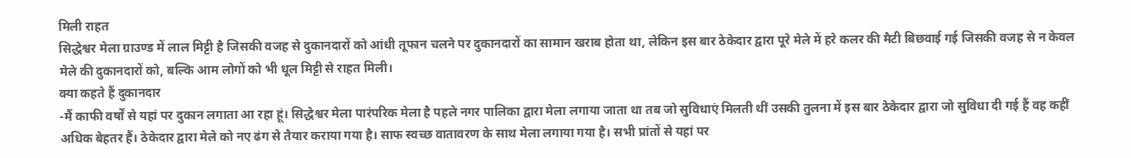मिली राहत
सिद्धेश्वर मेला ग्राउण्ड में लाल मिट्टी है जिसकी वजह से दुकानदारों को आंधी तूफान चलने पर दुकानदारों का सामान खराब होता था, लेकिन इस बार ठेकेदार द्वारा पूरे मेले में हरे कलर की मैटी बिछवाई गई जिसकी वजह से न केवल मेले की दुकानदारों को, बल्कि आम लोगों को भी धूल मिट्टी से राहत मिली।
क्या कहते हैं दुकानदार
-मैं काफी वर्षों से यहां पर दुकान लगाता आ रहा हूं। सिद्धेश्वर मेला पारंपरिक मेला है पहले नगर पालिका द्वारा मेला लगाया जाता था तब जो सुविधाएं मिलती थीं उसकी तुलना में इस बार ठेकेदार द्वारा जो सुविधा दी गई हैं वह कहीं अधिक बेहतर हैं। ठेकेदार द्वारा मेले को नए ढंग से तैयार कराया गया है। साफ स्वच्छ वातावरण के साथ मेला लगाया गया है। सभी प्रांतों से यहां पर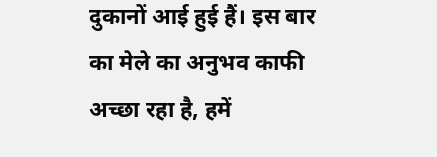दुकानों आई हुई हैं। इस बार का मेले का अनुभव काफी अच्छा रहा है, हमें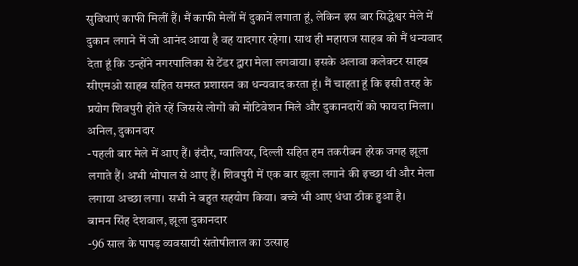सुविधाएं काफी मिलीं हैं। मैं काफी मेलों में दुकानें लगाता हूं, लेकिन इस बार सिद्धेश्वर मेले में दुकान लगाने में जो आनंद आया है वह यादगार रहेगा। साथ ही महाराज साहब को मैं धन्यवाद देता हूं कि उन्होंने नगरपालिका से टेंडर द्वारा मेला लगवाया। इसके अलावा कलेक्टर साहब सीएमओ साहब सहित समस्त प्रशासन का धन्यवाद करता हूं। मैं चाहता हूं कि इसी तरह के प्रयोग शिवपुरी होते रहें जिससे लोगों को मोटिवेशन मिले और दुकानदारों को फायदा मिला।
अनिल, दुकानदार
-पहली बार मेले में आए हैं। इंदौर, ग्वालियर, दिल्ली सहित हम तकरीबन हरेक जगह झूला लगाते हैं। अभी भोपाल से आए हैं। शिवपुरी में एक बार झूला लगाने की इच्छा थी और मेला लगाया अच्छा लगा। सभी ने बहुत सहयोग किया। बच्चे भी आए धंधा ठीक हुआ है।
बामन सिंह देशवाल, झूला दुकानदार
-96 साल के पापड़ व्यवसायी संतोषीलाल का उत्साह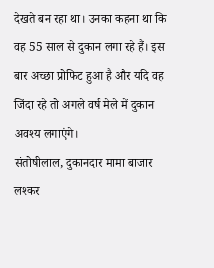देखते बन रहा था। उनका कहना था कि वह 55 साल से दुकान लगा रहे हैं। इस बार अच्छा प्रोफिट हुआ है और यदि वह जिंदा रहे तो अगले वर्ष मेले में दुकान अवश्य लगाएंगे।
संतोषीलाल, दुकानदार मामा बाजार लश्कर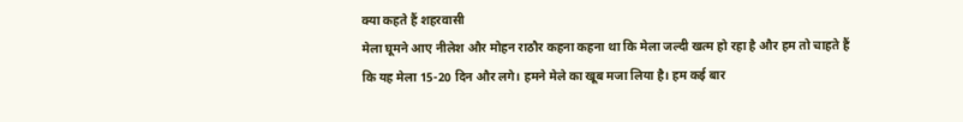क्या कहते हैं शहरवासी
मेला घूमने आए नीलेश और मोहन राठौर कहना कहना था कि मेला जल्दी खत्म हो रहा है और हम तो चाहते हैं कि यह मेला 15-20 दिन और लगे। हमने मेले का खूब मजा लिया है। हम कई बार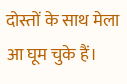दोस्तों के साथ मेला आ घूम चुके हैं।